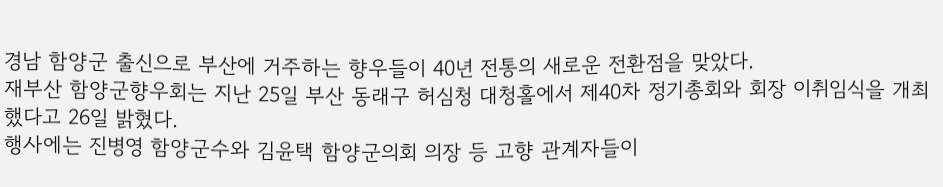경남 함양군 출신으로 부산에 거주하는 향우들이 40년 전통의 새로운 전환점을 맞았다.
재부산 함양군향우회는 지난 25일 부산 동래구 허심청 대청홀에서 제40차 정기총회와 회장 이취임식을 개최했다고 26일 밝혔다.
행사에는 진병영 함양군수와 김윤택 함양군의회 의장 등 고향 관계자들이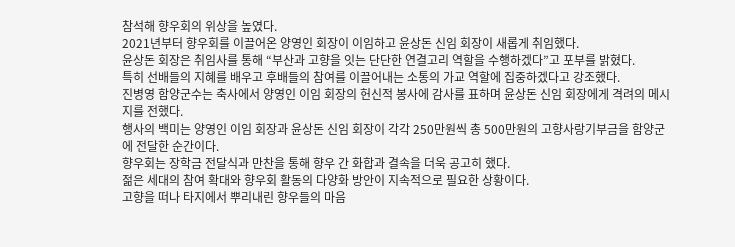참석해 향우회의 위상을 높였다.
2021년부터 향우회를 이끌어온 양영인 회장이 이임하고 윤상돈 신임 회장이 새롭게 취임했다.
윤상돈 회장은 취임사를 통해 “부산과 고향을 잇는 단단한 연결고리 역할을 수행하겠다”고 포부를 밝혔다.
특히 선배들의 지혜를 배우고 후배들의 참여를 이끌어내는 소통의 가교 역할에 집중하겠다고 강조했다.
진병영 함양군수는 축사에서 양영인 이임 회장의 헌신적 봉사에 감사를 표하며 윤상돈 신임 회장에게 격려의 메시지를 전했다.
행사의 백미는 양영인 이임 회장과 윤상돈 신임 회장이 각각 250만원씩 총 500만원의 고향사랑기부금을 함양군에 전달한 순간이다.
향우회는 장학금 전달식과 만찬을 통해 향우 간 화합과 결속을 더욱 공고히 했다.
젊은 세대의 참여 확대와 향우회 활동의 다양화 방안이 지속적으로 필요한 상황이다.
고향을 떠나 타지에서 뿌리내린 향우들의 마음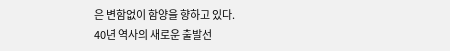은 변함없이 함양을 향하고 있다.
40년 역사의 새로운 출발선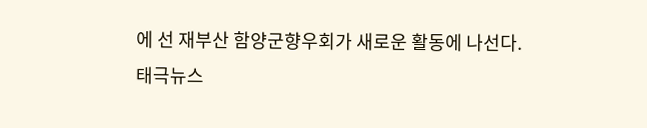에 선 재부산 함양군향우회가 새로운 활동에 나선다.
태극뉴스